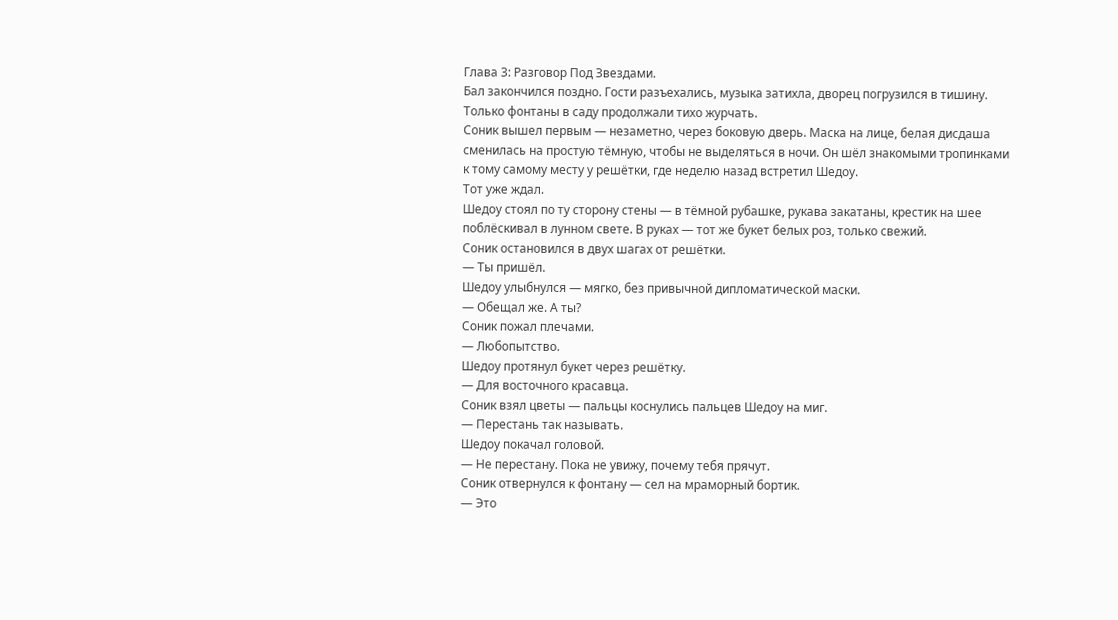Глава 3: Разговор Под Звездами.
Бал закончился поздно. Гости разъехались, музыка затихла, дворец погрузился в тишину. Только фонтаны в саду продолжали тихо журчать.
Соник вышел первым — незаметно, через боковую дверь. Маска на лице, белая дисдаша сменилась на простую тёмную, чтобы не выделяться в ночи. Он шёл знакомыми тропинками к тому самому месту у решётки, где неделю назад встретил Шедоу.
Тот уже ждал.
Шедоу стоял по ту сторону стены — в тёмной рубашке, рукава закатаны, крестик на шее поблёскивал в лунном свете. В руках — тот же букет белых роз, только свежий.
Соник остановился в двух шагах от решётки.
— Ты пришёл.
Шедоу улыбнулся — мягко, без привычной дипломатической маски.
— Обещал же. А ты?
Соник пожал плечами.
— Любопытство.
Шедоу протянул букет через решётку.
— Для восточного красавца.
Соник взял цветы — пальцы коснулись пальцев Шедоу на миг.
— Перестань так называть.
Шедоу покачал головой.
— Не перестану. Пока не увижу, почему тебя прячут.
Соник отвернулся к фонтану — сел на мраморный бортик.
— Это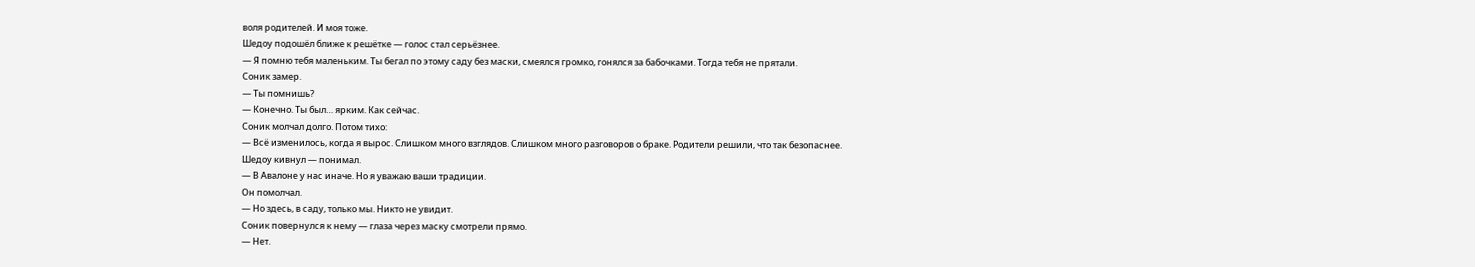воля родителей. И моя тоже.
Шедоу подошёл ближе к решётке — голос стал серьёзнее.
— Я помню тебя маленьким. Ты бегал по этому саду без маски, смеялся громко, гонялся за бабочками. Тогда тебя не прятали.
Соник замер.
— Ты помнишь?
— Конечно. Ты был… ярким. Как сейчас.
Соник молчал долго. Потом тихо:
— Всё изменилось, когда я вырос. Слишком много взглядов. Слишком много разговоров о браке. Родители решили, что так безопаснее.
Шедоу кивнул — понимал.
— В Авалоне у нас иначе. Но я уважаю ваши традиции.
Он помолчал.
— Но здесь, в саду, только мы. Никто не увидит.
Соник повернулся к нему — глаза через маску смотрели прямо.
— Нет.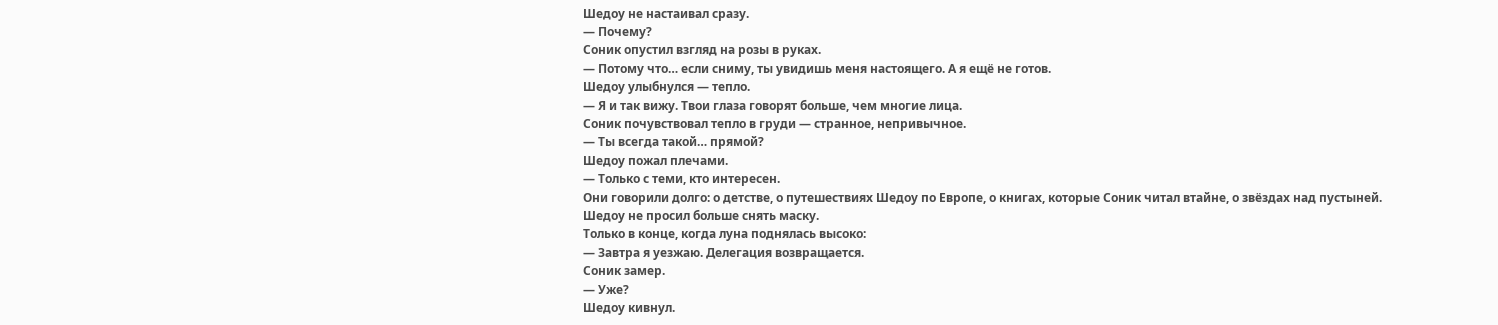Шедоу не настаивал сразу.
— Почему?
Соник опустил взгляд на розы в руках.
— Потому что… если сниму, ты увидишь меня настоящего. А я ещё не готов.
Шедоу улыбнулся — тепло.
— Я и так вижу. Твои глаза говорят больше, чем многие лица.
Соник почувствовал тепло в груди — странное, непривычное.
— Ты всегда такой… прямой?
Шедоу пожал плечами.
— Только с теми, кто интересен.
Они говорили долго: о детстве, о путешествиях Шедоу по Европе, о книгах, которые Соник читал втайне, о звёздах над пустыней.
Шедоу не просил больше снять маску.
Только в конце, когда луна поднялась высоко:
— Завтра я уезжаю. Делегация возвращается.
Соник замер.
— Уже?
Шедоу кивнул.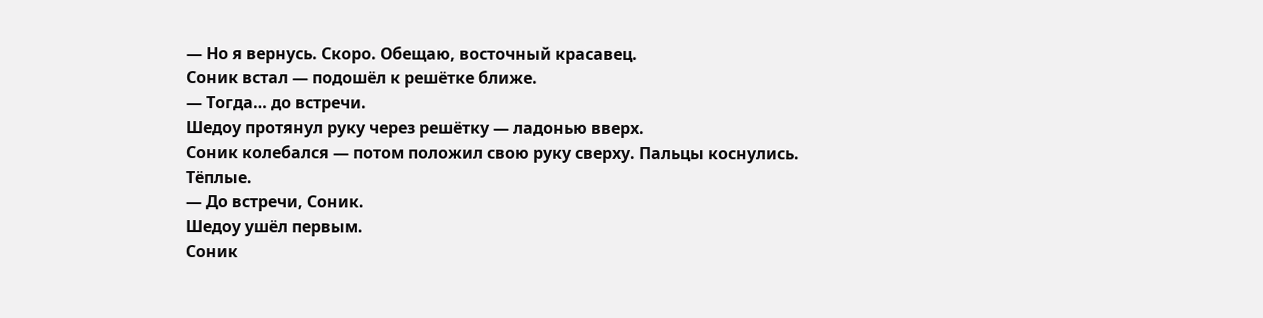— Но я вернусь. Скоро. Обещаю, восточный красавец.
Соник встал — подошёл к решётке ближе.
— Тогда… до встречи.
Шедоу протянул руку через решётку — ладонью вверх.
Соник колебался — потом положил свою руку сверху. Пальцы коснулись.
Тёплые.
— До встречи, Соник.
Шедоу ушёл первым.
Соник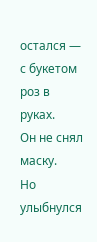остался — с букетом роз в руках.
Он не снял маску.
Но улыбнулся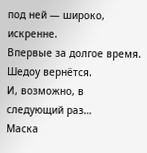под ней — широко, искренне.
Впервые за долгое время.
Шедоу вернётся.
И, возможно, в следующий раз…
Маска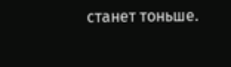станет тоньше.